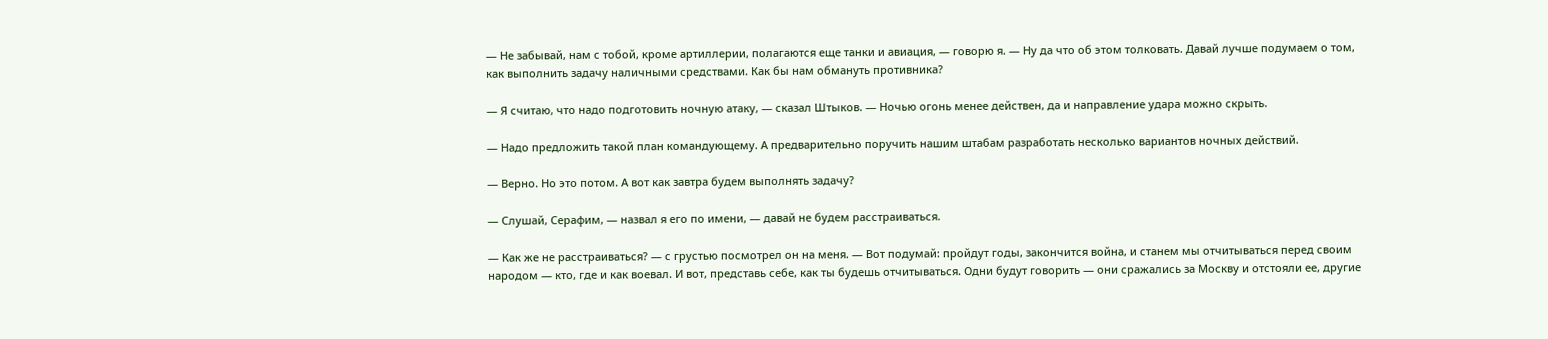— Не забывай, нам с тобой, кроме артиллерии, полагаются еще танки и авиация, — говорю я. — Ну да что об этом толковать. Давай лучше подумаем о том, как выполнить задачу наличными средствами. Как бы нам обмануть противника?

— Я считаю, что надо подготовить ночную атаку, — сказал Штыков. — Ночью огонь менее действен, да и направление удара можно скрыть.

— Надо предложить такой план командующему. А предварительно поручить нашим штабам разработать несколько вариантов ночных действий.

— Верно. Но это потом. А вот как завтра будем выполнять задачу?

— Слушай, Серафим, — назвал я его по имени, — давай не будем расстраиваться.

— Как же не расстраиваться? — с грустью посмотрел он на меня. — Вот подумай: пройдут годы, закончится война, и станем мы отчитываться перед своим народом — кто, где и как воевал. И вот, представь себе, как ты будешь отчитываться. Одни будут говорить — они сражались за Москву и отстояли ее, другие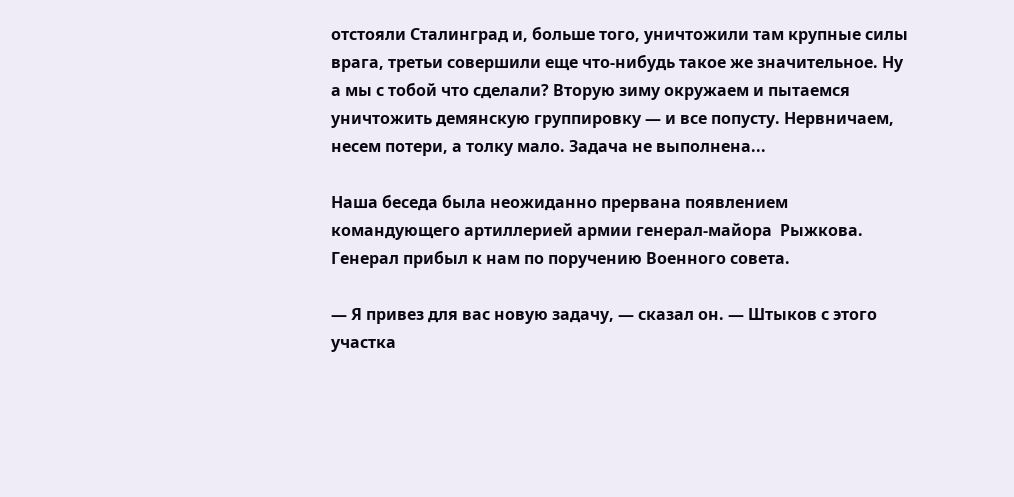отстояли Сталинград и, больше того, уничтожили там крупные силы врага, третьи совершили еще что-нибудь такое же значительное. Ну а мы с тобой что сделали? Вторую зиму окружаем и пытаемся уничтожить демянскую группировку — и все попусту. Нервничаем, несем потери, а толку мало. Задача не выполнена...

Наша беседа была неожиданно прервана появлением командующего артиллерией армии генерал-майора  Рыжкова. Генерал прибыл к нам по поручению Военного совета.

— Я привез для вас новую задачу, — сказал он. — Штыков с этого участка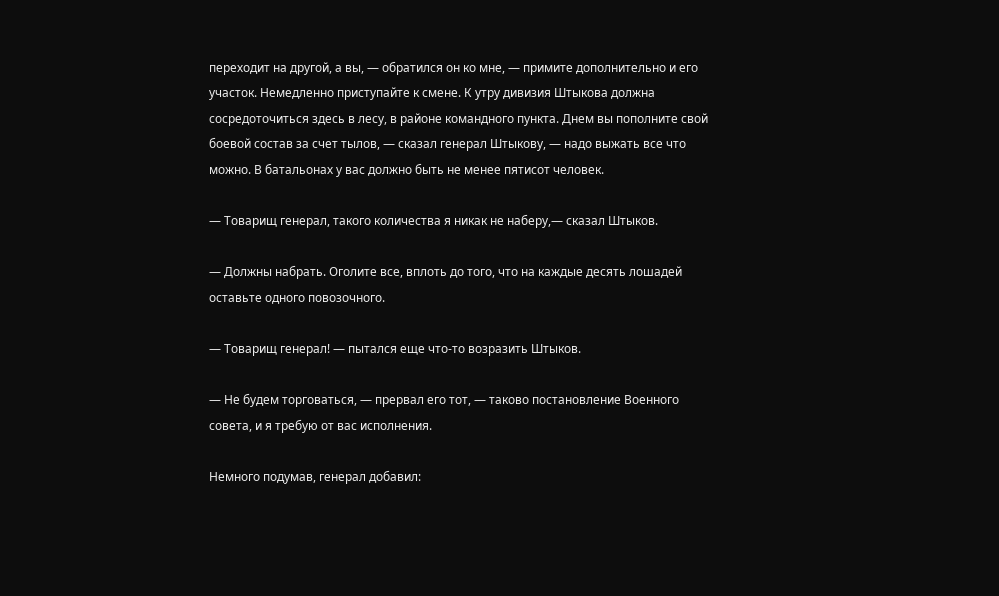переходит на другой, а вы, — обратился он ко мне, — примите дополнительно и его участок. Немедленно приступайте к смене. К утру дивизия Штыкова должна сосредоточиться здесь в лесу, в районе командного пункта. Днем вы пополните свой боевой состав за счет тылов, — сказал генерал Штыкову, — надо выжать все что можно. В батальонах у вас должно быть не менее пятисот человек.

— Товарищ генерал, такого количества я никак не наберу,— сказал Штыков.

— Должны набрать. Оголите все, вплоть до того, что на каждые десять лошадей оставьте одного повозочного.

— Товарищ генерал! — пытался еще что-то возразить Штыков.

— Не будем торговаться, — прервал его тот, — таково постановление Военного совета, и я требую от вас исполнения.

Немного подумав, генерал добавил: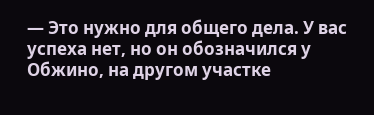— Это нужно для общего дела. У вас успеха нет, но он обозначился у Обжино, на другом участке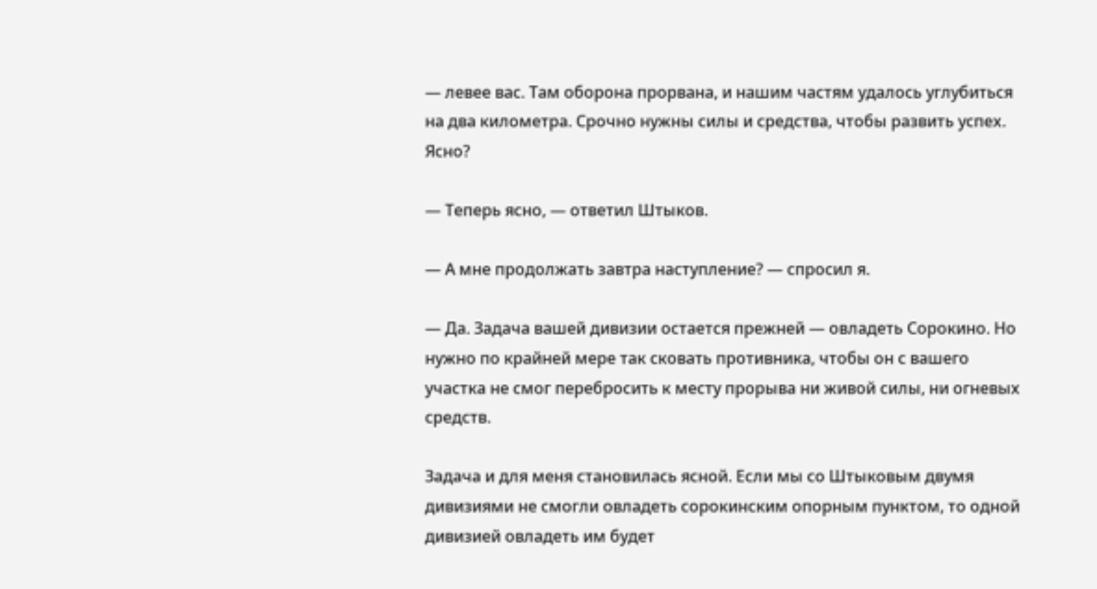— левее вас. Там оборона прорвана, и нашим частям удалось углубиться на два километра. Срочно нужны силы и средства, чтобы развить успех. Ясно?

— Теперь ясно, — ответил Штыков.

— А мне продолжать завтра наступление? — спросил я.

— Да. Задача вашей дивизии остается прежней — овладеть Сорокино. Но нужно по крайней мере так сковать противника, чтобы он с вашего участка не смог перебросить к месту прорыва ни живой силы, ни огневых средств.

Задача и для меня становилась ясной. Если мы со Штыковым двумя дивизиями не смогли овладеть сорокинским опорным пунктом, то одной дивизией овладеть им будет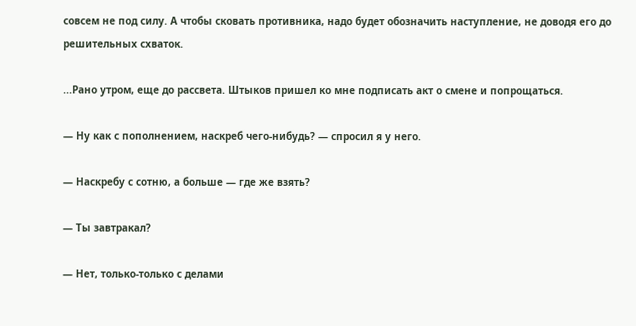совсем не под силу. А чтобы сковать противника, надо будет обозначить наступление, не доводя его до решительных схваток.

...Рано утром, еще до рассвета. Штыков пришел ко мне подписать акт о смене и попрощаться.

— Ну как с пополнением, наскреб чего-нибудь? — спросил я у него.

— Наскребу с сотню, а больше — где же взять?

— Ты завтракал?

— Нет, только-только с делами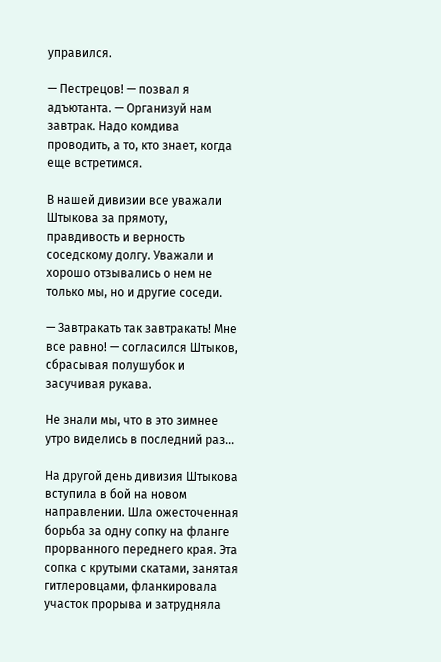управился.

— Пестрецов! — позвал я адъютанта. — Организуй нам завтрак. Надо комдива проводить, а то, кто знает, когда еще встретимся.

В нашей дивизии все уважали Штыкова за прямоту, правдивость и верность соседскому долгу. Уважали и хорошо отзывались о нем не только мы, но и другие соседи.

— Завтракать так завтракать! Мне все равно! — согласился Штыков, сбрасывая полушубок и засучивая рукава.

Не знали мы, что в это зимнее утро виделись в последний раз...

На другой день дивизия Штыкова вступила в бой на новом направлении. Шла ожесточенная борьба за одну сопку на фланге прорванного переднего края. Эта сопка с крутыми скатами, занятая гитлеровцами, фланкировала участок прорыва и затрудняла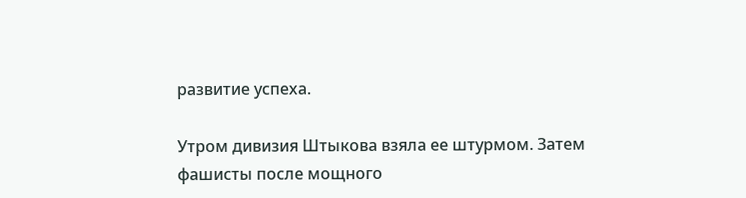развитие успеха.

Утром дивизия Штыкова взяла ее штурмом. Затем фашисты после мощного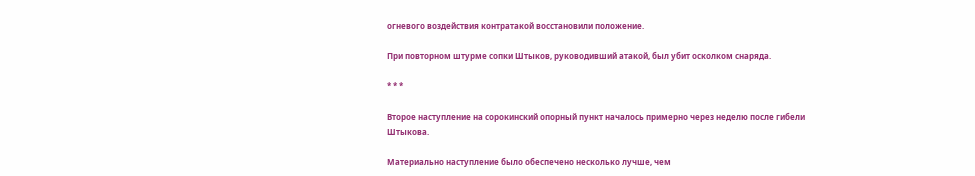огневого воздействия контратакой восстановили положение.

При повторном штурме сопки Штыков, руководивший атакой, был убит осколком снаряда.

* * *

Второе наступление на сорокинский опорный пункт началось примерно через неделю после гибели Штыкова.

Материально наступление было обеспечено несколько лучше, чем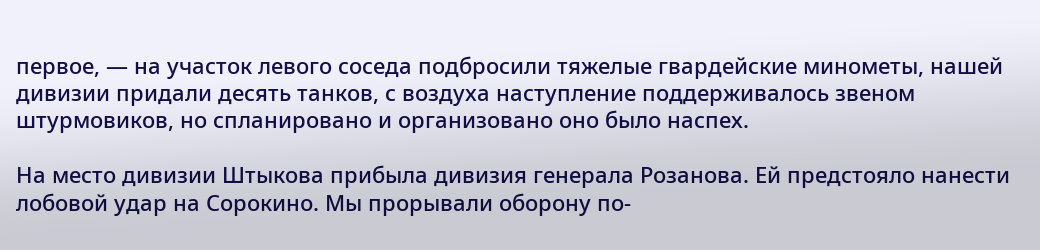первое, — на участок левого соседа подбросили тяжелые гвардейские минометы, нашей дивизии придали десять танков, с воздуха наступление поддерживалось звеном штурмовиков, но спланировано и организовано оно было наспех.

На место дивизии Штыкова прибыла дивизия генерала Розанова. Ей предстояло нанести лобовой удар на Сорокинo. Мы прорывали оборону по-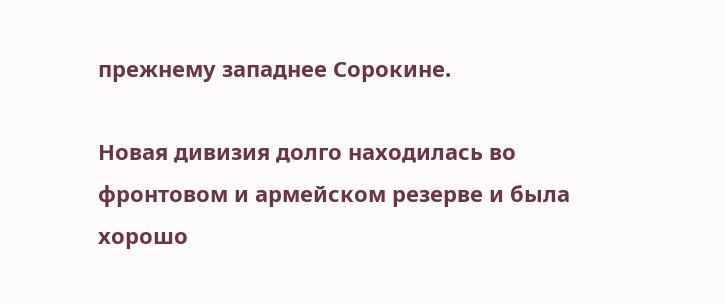прежнему западнее Сорокине.

Новая дивизия долго находилась во фронтовом и армейском резерве и была хорошо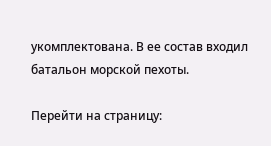укомплектована. В ее состав входил батальон морской пехоты.

Перейти на страницу: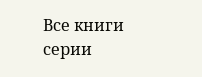Все книги серии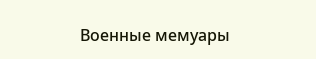Военные мемуары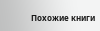Похожие книги